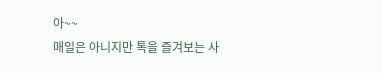아~~
매일은 아니지만 톡을 즐겨보는 사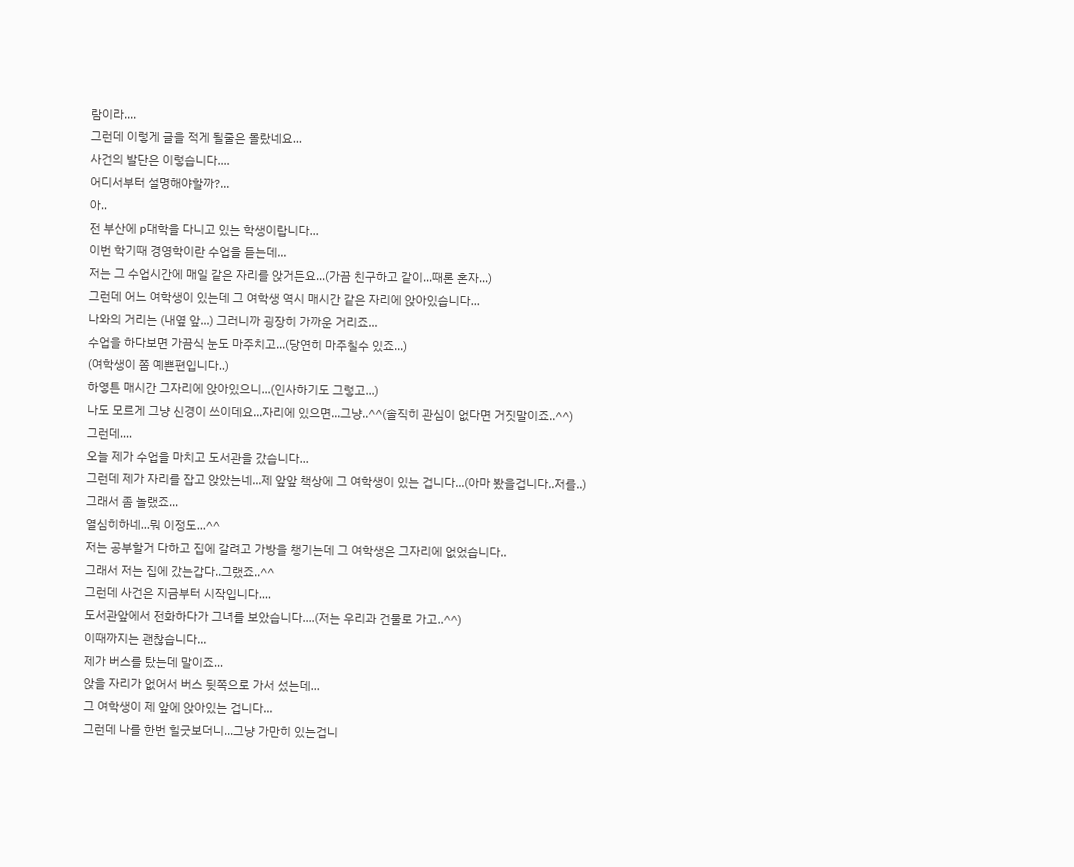람이라....
그런데 이렇게 글을 적게 될줄은 몰랐네요...
사건의 발단은 이렇습니다....
어디서부터 설명해야할까?...
아..
전 부산에 p대학을 다니고 있는 학생이랍니다...
이번 학기때 경영학이란 수업을 듣는데...
저는 그 수업시간에 매일 같은 자리를 앉거든요...(가끔 친구하고 같이...때론 혼자...)
그런데 어느 여학생이 있는데 그 여학생 역시 매시간 같은 자리에 앉아있습니다...
나와의 거리는 (내옆 앞...) 그러니까 굉장히 가까운 거리죠...
수업을 하다보면 가끔식 눈도 마주치고...(당연히 마주칠수 있죠...)
(여학생이 쫌 예쁜편입니다..)
하옇튼 매시간 그자리에 앉아있으니...(인사하기도 그렇고...)
나도 모르게 그냥 신경이 쓰이데요...자리에 있으면...그냥..^^(솔직히 관심이 없다면 거짓말이죠..^^)
그런데....
오늘 제가 수업을 마치고 도서관을 갔습니다...
그런데 제가 자리를 잡고 앉았는네...제 앞앞 책상에 그 여학생이 있는 겁니다...(아마 봤을겁니다..저를..)
그래서 좀 놀랬죠...
열심히하네...뭐 이정도...^^
저는 공부할거 다하고 집에 갈려고 가방을 챙기는데 그 여학생은 그자리에 없었습니다..
그래서 저는 집에 갔는갑다..그랬죠..^^
그런데 사건은 지금부터 시작입니다....
도서관앞에서 전화하다가 그녀를 보았습니다....(저는 우리과 건물로 가고..^^)
이때까지는 괜찮습니다...
제가 버스를 탔는데 말이죠...
앉을 자리가 없어서 버스 뒷쪽으로 가서 섰는데...
그 여학생이 제 앞에 앉아있는 겁니다...
그런데 나를 한번 힐긋보더니...그냥 가만히 있는겁니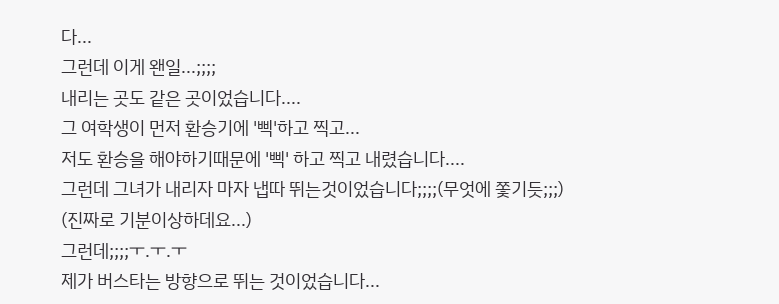다...
그런데 이게 왠일...;;;;
내리는 곳도 같은 곳이었습니다....
그 여학생이 먼저 환승기에 '삑'하고 찍고...
저도 환승을 해야하기때문에 '삑' 하고 찍고 내렸습니다....
그런데 그녀가 내리자 마자 냅따 뛰는것이었습니다;;;;(무엇에 쫓기듯;;;)
(진짜로 기분이상하데요...)
그런데;;;;ㅜ.ㅜ.ㅜ
제가 버스타는 방향으로 뛰는 것이었습니다...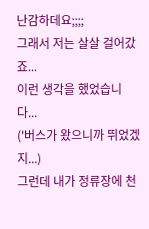난감하데요;;;;
그래서 저는 살살 걸어갔죠...
이런 생각을 했었습니다...
('버스가 왔으니까 뛰었겠지...)
그런데 내가 정류장에 천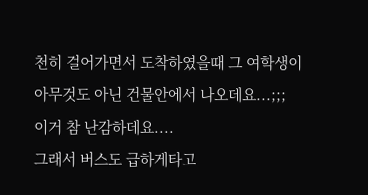천히 걸어가면서 도착하였을때 그 여학생이
아무것도 아닌 건물안에서 나오데요...;;;
이거 참 난감하데요....
그래서 버스도 급하게타고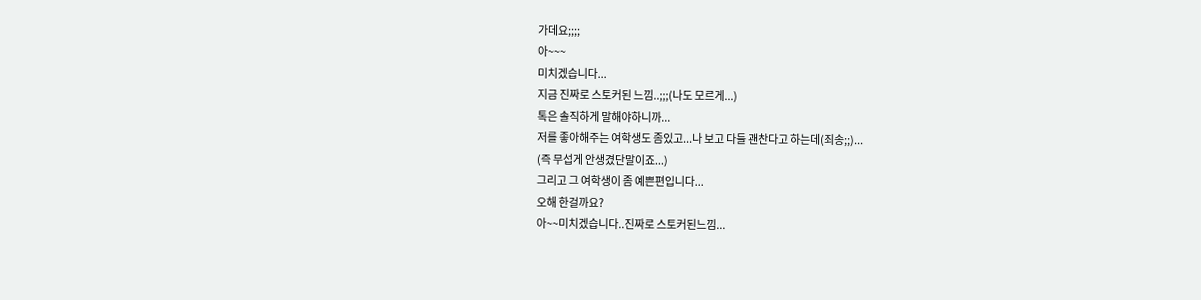가데요;;;;
아~~~
미치겠습니다...
지금 진짜로 스토커된 느낌..;;;(나도 모르게...)
톡은 솔직하게 말해야하니까...
저를 좋아해주는 여학생도 좀있고...나 보고 다들 괜찬다고 하는데(죄송;;)...
(즉 무섭게 안생겼단말이죠...)
그리고 그 여학생이 좀 예쁜편입니다...
오해 한걸까요?
아~~미치겠습니다..진짜로 스토커된느낌...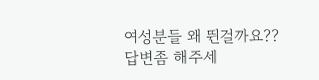여성분들 왜 뛴걸까요??
답변좀 해주세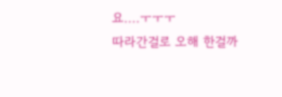요....ㅜㅜㅜ
따라간걸로 오해 한걸까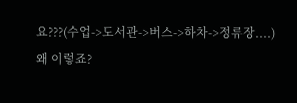요???(수업->도서관->버스->하차->정류장....)
왜 이렇죠?